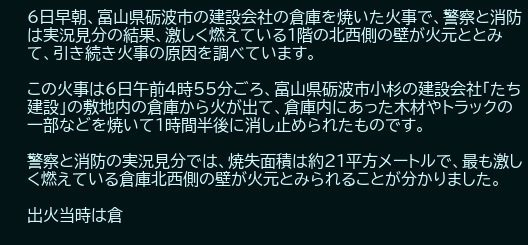6日早朝、富山県砺波市の建設会社の倉庫を焼いた火事で、警察と消防は実況見分の結果、激しく燃えている1階の北西側の壁が火元ととみて、引き続き火事の原因を調べています。

この火事は6日午前4時55分ごろ、富山県砺波市小杉の建設会社「たち建設」の敷地内の倉庫から火が出て、倉庫内にあった木材やトラックの一部などを焼いて1時間半後に消し止められたものです。

警察と消防の実況見分では、焼失面積は約21平方メートルで、最も激しく燃えている倉庫北西側の壁が火元とみられることが分かりました。

出火当時は倉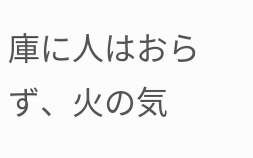庫に人はおらず、火の気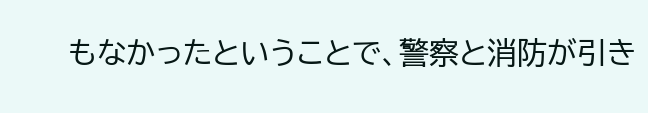もなかったということで、警察と消防が引き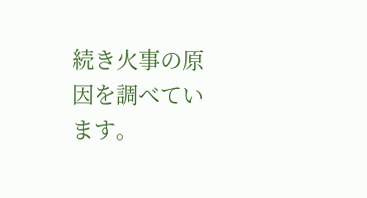続き火事の原因を調べています。